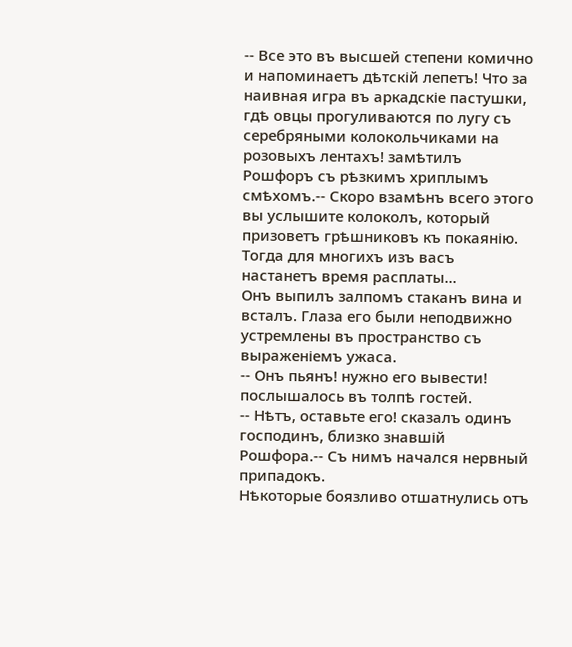-- Все это въ высшей степени комично и напоминаетъ дѣтскій лепетъ! Что за наивная игра въ аркадскіе пастушки, гдѣ овцы прогуливаются по лугу съ серебряными колокольчиками на розовыхъ лентахъ! замѣтилъ Рошфоръ съ рѣзкимъ хриплымъ смѣхомъ.-- Скоро взамѣнъ всего этого вы услышите колоколъ, который призоветъ грѣшниковъ къ покаянію. Тогда для многихъ изъ васъ настанетъ время расплаты...
Онъ выпилъ залпомъ стаканъ вина и всталъ. Глаза его были неподвижно устремлены въ пространство съ выраженіемъ ужаса.
-- Онъ пьянъ! нужно его вывести! послышалось въ толпѣ гостей.
-- Нѣтъ, оставьте его! сказалъ одинъ господинъ, близко знавшій Рошфора.-- Съ нимъ начался нервный припадокъ.
Нѣкоторые боязливо отшатнулись отъ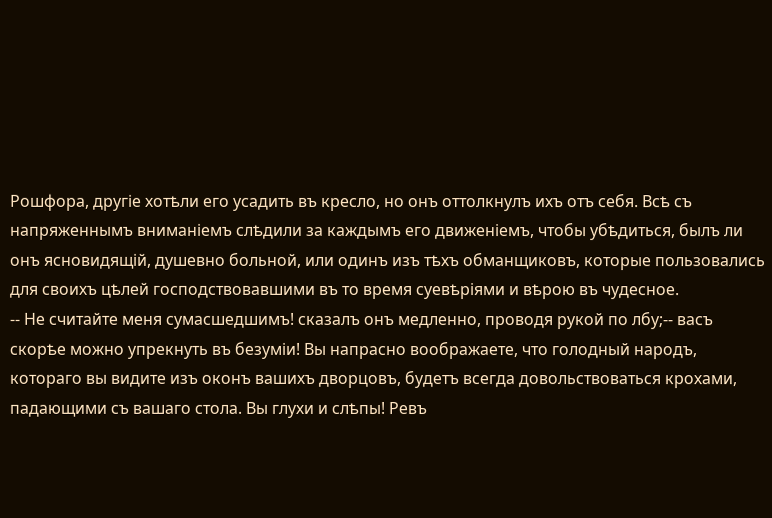Рошфора, другіе хотѣли его усадить въ кресло, но онъ оттолкнулъ ихъ отъ себя. Всѣ съ напряженнымъ вниманіемъ слѣдили за каждымъ его движеніемъ, чтобы убѣдиться, былъ ли онъ ясновидящій, душевно больной, или одинъ изъ тѣхъ обманщиковъ, которые пользовались для своихъ цѣлей господствовавшими въ то время суевѣріями и вѣрою въ чудесное.
-- Не считайте меня сумасшедшимъ! сказалъ онъ медленно, проводя рукой по лбу;-- васъ скорѣе можно упрекнуть въ безуміи! Вы напрасно воображаете, что голодный народъ, котораго вы видите изъ оконъ вашихъ дворцовъ, будетъ всегда довольствоваться крохами, падающими съ вашаго стола. Вы глухи и слѣпы! Ревъ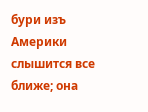бури изъ Америки слышится все ближе; она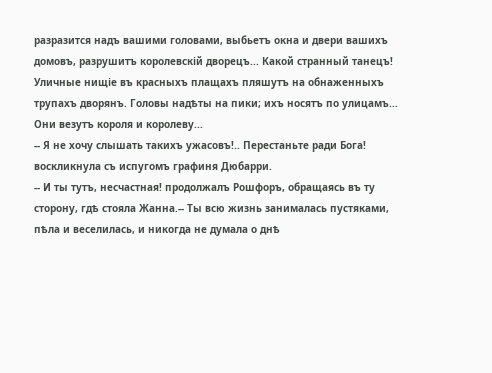разразится надъ вашими головами, выбьетъ окна и двери вашихъ домовъ, разрушитъ королевскій дворецъ... Какой странный танецъ! Уличные нищіе въ красныхъ плащахъ пляшутъ на обнаженныхъ трупахъ дворянъ. Головы надѣты на пики; ихъ носятъ по улицамъ... Они везутъ короля и королеву...
-- Я не хочу слышать такихъ ужасовъ!.. Перестаньте ради Бога! воскликнула съ испугомъ графиня Дюбарри.
-- И ты тутъ, несчастная! продолжалъ Рошфоръ, обращаясь въ ту сторону, гдѣ стояла Жанна.-- Ты всю жизнь занималась пустяками, пѣла и веселилась, и никогда не думала о днѣ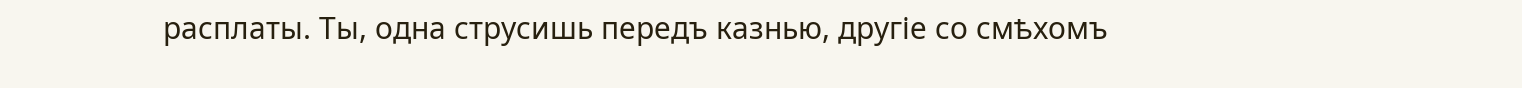расплаты. Ты, одна струсишь передъ казнью, другіе со смѣхомъ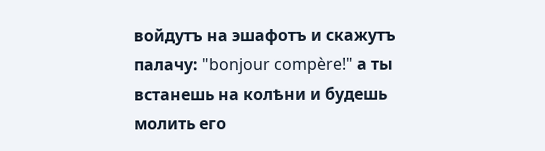войдутъ на эшафотъ и скажутъ палачу: "bonjour compère!" а ты встанешь на колѣни и будешь молить его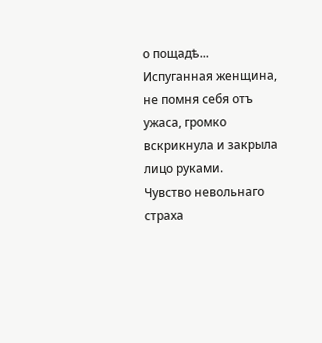о пощадѣ...
Испуганная женщина, не помня себя отъ ужаса, громко вскрикнула и закрыла лицо руками.
Чувство невольнаго страха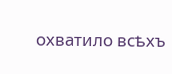охватило всѣхъ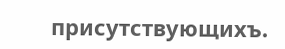присутствующихъ.